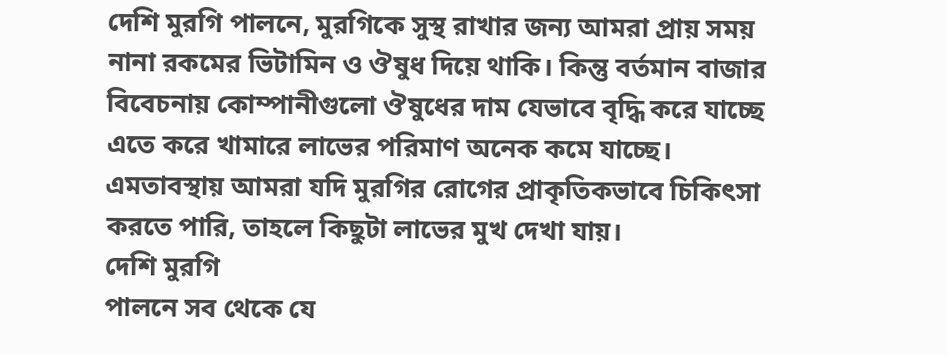দেশি মুরগি পালনে, মুরগিকে সুস্থ রাখার জন্য আমরা প্রায় সময় নানা রকমের ভিটামিন ও ঔষুধ দিয়ে থাকি। কিন্তু বর্তমান বাজার বিবেচনায় কোম্পানীগুলো ঔষুধের দাম যেভাবে বৃদ্ধি করে যাচ্ছে এতে করে খামারে লাভের পরিমাণ অনেক কমে যাচ্ছে। এমতাবস্থায় আমরা যদি মুরগির রোগের প্রাকৃতিকভাবে চিকিৎসা করতে পারি, তাহলে কিছুটা লাভের মুখ দেখা যায়।
দেশি মুরগি
পালনে সব থেকে যে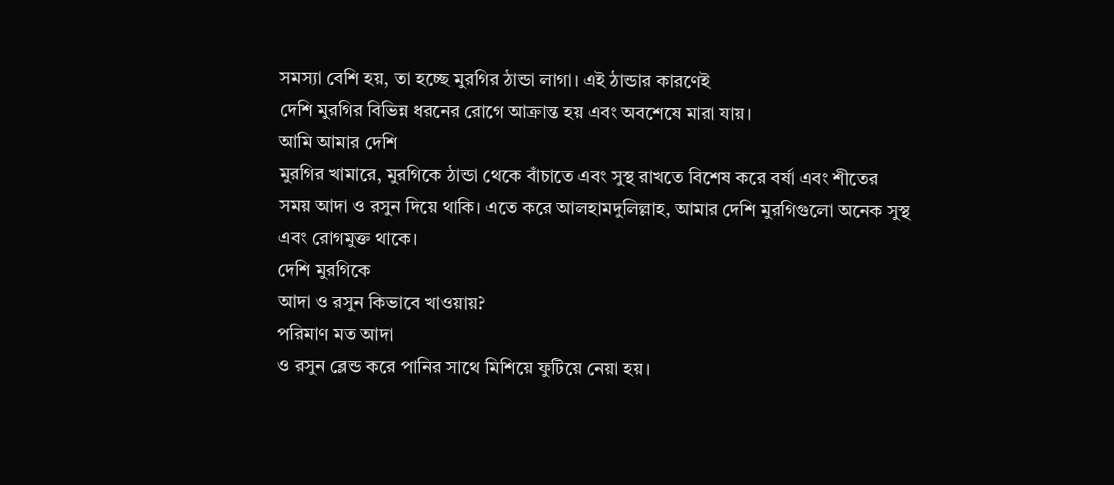সমস্যা বেশি হয়, তা হচ্ছে মুরগির ঠান্ডা লাগা। এই ঠান্ডার কারণেই
দেশি মুরগির বিভিন্ন ধরনের রোগে আক্রান্ত হয় এবং অবশেষে মারা যায়।
আমি আমার দেশি
মুরগির খামারে, মুরগিকে ঠান্ডা থেকে বাঁচাতে এবং সুস্থ রাখতে বিশেষ করে বর্ষা এবং শীতের
সময় আদা ও রসুন দিয়ে থাকি। এতে করে আলহামদুলিল্লাহ, আমার দেশি মুরগিগুলো অনেক সুস্থ
এবং রোগমুক্ত থাকে।
দেশি মুরগিকে
আদা ও রসুন কিভাবে খাওয়ায়?
পরিমাণ মত আদা
ও রসুন ব্লেন্ড করে পানির সাথে মিশিয়ে ফুটিয়ে নেয়া হয়।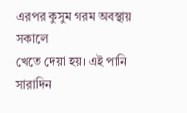এরপর কুসুম গরম অবস্থায় সকালে
খেতে দেয়া হয়। এই পানি সারাদিন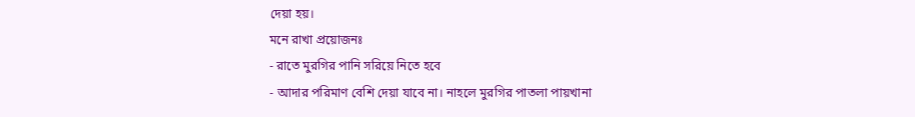দেয়া হয়।
মনে রাখা প্রয়োজনঃ
- রাতে মুরগির পানি সরিয়ে নিতে হবে
- আদার পরিমাণ বেশি দেয়া যাবে না। নাহলে মুরগির পাতলা পায়খানা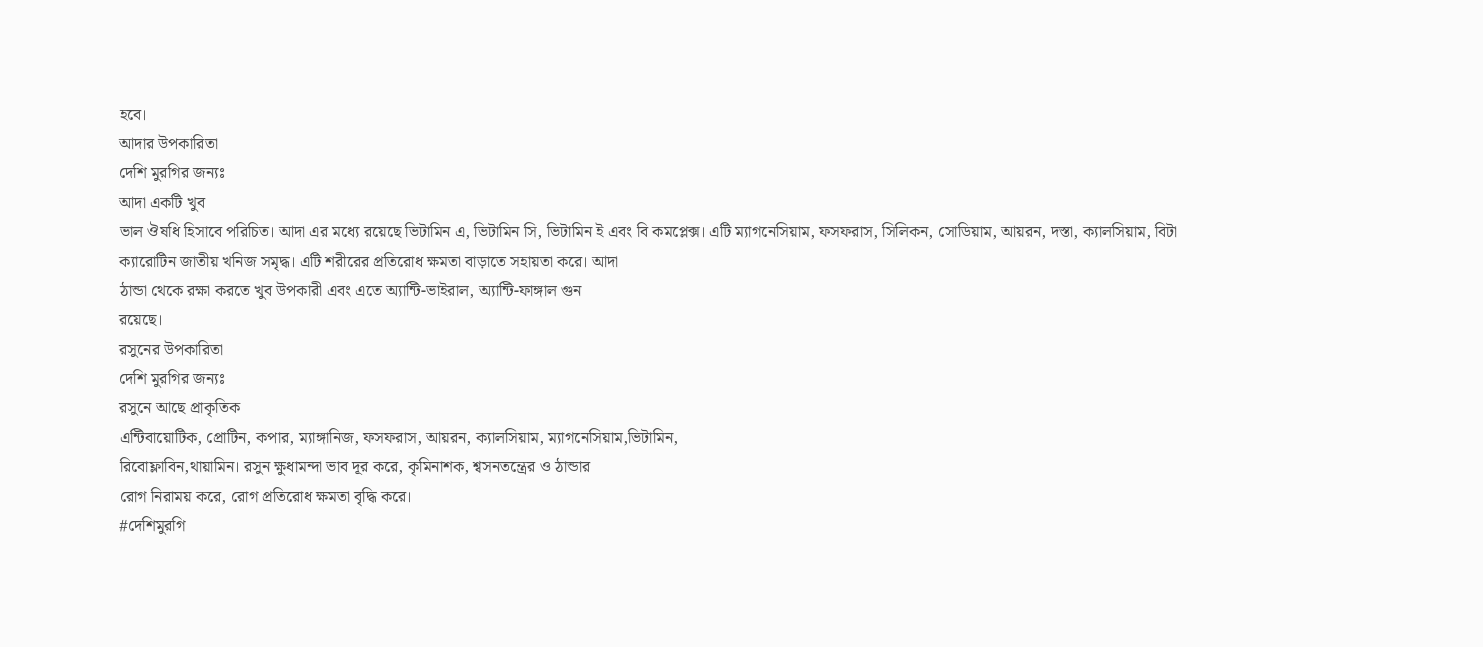হবে।
আদার উপকারিতা
দেশি মুরগির জন্যঃ
আদা একটি খুব
ভাল ঔষধি হিসাবে পরিচিত। আদা এর মধ্যে রয়েছে ভিটামিন এ, ভিটামিন সি, ভিটামিন ই এবং বি কমপ্লেক্স। এটি ম্যাগনেসিয়াম, ফসফরাস, সিলিকন, সোডিয়াম, আয়রন, দস্তা, ক্যালসিয়াম, বিটা
ক্যারোটিন জাতীয় খনিজ সমৃদ্ধ। এটি শরীরের প্রতিরোধ ক্ষমতা বাড়াতে সহায়তা করে। আদা
ঠান্ডা থেকে রক্ষা করতে খুব উপকারী এবং এতে অ্যান্টি-ভাইরাল, অ্যান্টি-ফাঙ্গাল গুন
রয়েছে।
রসুনের উপকারিতা
দেশি মুরগির জন্যঃ
রসুনে আছে প্রাকৃতিক
এন্টিবায়োটিক, প্রোটিন, কপার, ম্যাঙ্গানিজ, ফসফরাস, আয়রন, ক্যালসিয়াম, ম্যাগনেসিয়াম,ভিটামিন,
রিবোফ্লাবিন,থায়ামিন। রসুন ক্ষুধামন্দা ভাব দূর করে, কৃমিনাশক, শ্বসনতন্ত্রের ও ঠান্ডার
রোগ নিরাময় করে, রোগ প্রতিরোধ ক্ষমতা বৃদ্ধি করে।
#দেশিমুরগি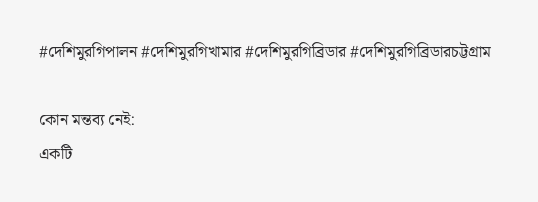#দেশিমুরগিপালন #দেশিমুরগিখামার #দেশিমুরগিব্রিডার #দেশিমুরগিব্রিডারচট্টগ্রাম

কোন মন্তব্য নেই:
একটি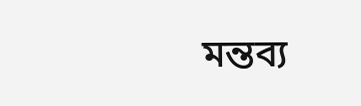মন্তব্য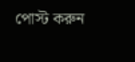পোস্ট করুন